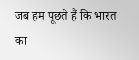जब हम पूछते हैं कि भारत का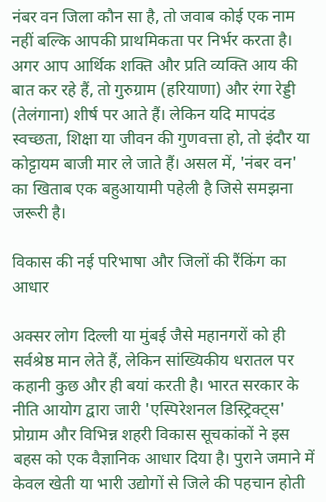नंबर वन जिला कौन सा है, तो जवाब कोई एक नाम नहीं बल्कि आपकी प्राथमिकता पर निर्भर करता है। अगर आप आर्थिक शक्ति और प्रति व्यक्ति आय की बात कर रहे हैं, तो गुरुग्राम (हरियाणा) और रंगा रेड्डी (तेलंगाना) शीर्ष पर आते हैं। लेकिन यदि मापदंड स्वच्छता, शिक्षा या जीवन की गुणवत्ता हो, तो इंदौर या कोट्टायम बाजी मार ले जाते हैं। असल में, 'नंबर वन' का खिताब एक बहुआयामी पहेली है जिसे समझना जरूरी है।

विकास की नई परिभाषा और जिलों की रैंकिंग का आधार

अक्सर लोग दिल्ली या मुंबई जैसे महानगरों को ही सर्वश्रेष्ठ मान लेते हैं, लेकिन सांख्यिकीय धरातल पर कहानी कुछ और ही बयां करती है। भारत सरकार के नीति आयोग द्वारा जारी 'एस्पिरेशनल डिस्ट्रिक्ट्स' प्रोग्राम और विभिन्न शहरी विकास सूचकांकों ने इस बहस को एक वैज्ञानिक आधार दिया है। पुराने जमाने में केवल खेती या भारी उद्योगों से जिले की पहचान होती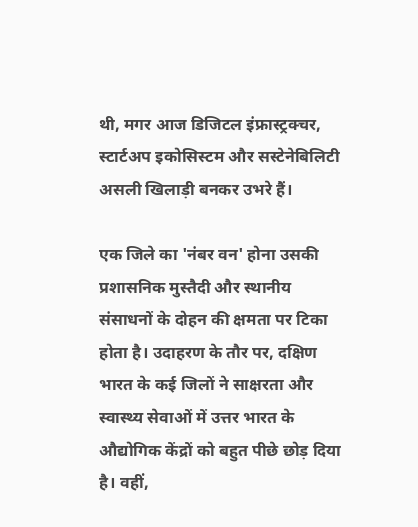थी, मगर आज डिजिटल इंफ्रास्ट्रक्चर, स्टार्टअप इकोसिस्टम और सस्टेनेबिलिटी असली खिलाड़ी बनकर उभरे हैं।

एक जिले का 'नंबर वन' होना उसकी प्रशासनिक मुस्तैदी और स्थानीय संसाधनों के दोहन की क्षमता पर टिका होता है। उदाहरण के तौर पर, दक्षिण भारत के कई जिलों ने साक्षरता और स्वास्थ्य सेवाओं में उत्तर भारत के औद्योगिक केंद्रों को बहुत पीछे छोड़ दिया है। वहीं,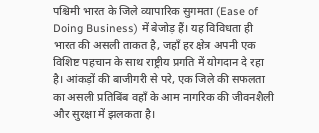पश्चिमी भारत के जिले व्यापारिक सुगमता (Ease of Doing Business) में बेजोड़ हैं। यह विविधता ही भारत की असली ताकत है, जहाँ हर क्षेत्र अपनी एक विशिष्ट पहचान के साथ राष्ट्रीय प्रगति में योगदान दे रहा है। आंकड़ों की बाजीगरी से परे, एक जिले की सफलता का असली प्रतिबिंब वहाँ के आम नागरिक की जीवनशैली और सुरक्षा में झलकता है।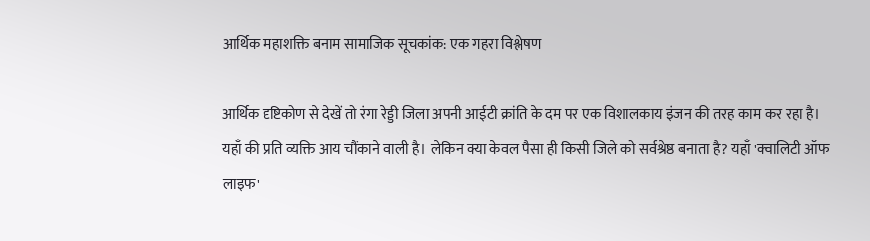आर्थिक महाशक्ति बनाम सामाजिक सूचकांक: एक गहरा विश्लेषण

आर्थिक दृष्टिकोण से देखें तो रंगा रेड्डी जिला अपनी आईटी क्रांति के दम पर एक विशालकाय इंजन की तरह काम कर रहा है। यहाँ की प्रति व्यक्ति आय चौंकाने वाली है। लेकिन क्या केवल पैसा ही किसी जिले को सर्वश्रेष्ठ बनाता है? यहाँ 'क्वालिटी ऑफ लाइफ'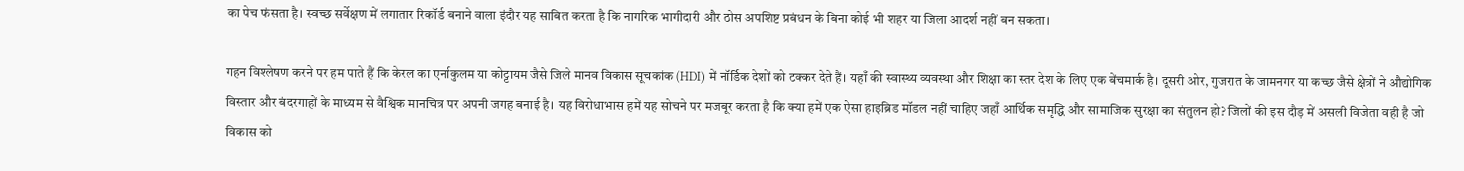का पेच फंसता है। स्वच्छ सर्वेक्षण में लगातार रिकॉर्ड बनाने वाला इंदौर यह साबित करता है कि नागरिक भागीदारी और ठोस अपशिष्ट प्रबंधन के बिना कोई भी शहर या जिला आदर्श नहीं बन सकता।

गहन विश्लेषण करने पर हम पाते हैं कि केरल का एर्नाकुलम या कोट्टायम जैसे जिले मानव विकास सूचकांक (HDI) में नॉर्डिक देशों को टक्कर देते हैं। यहाँ की स्वास्थ्य व्यवस्था और शिक्षा का स्तर देश के लिए एक बेंचमार्क है। दूसरी ओर, गुजरात के जामनगर या कच्छ जैसे क्षेत्रों ने औद्योगिक विस्तार और बंदरगाहों के माध्यम से वैश्विक मानचित्र पर अपनी जगह बनाई है। यह विरोधाभास हमें यह सोचने पर मजबूर करता है कि क्या हमें एक ऐसा हाइब्रिड मॉडल नहीं चाहिए जहाँ आर्थिक समृद्धि और सामाजिक सुरक्षा का संतुलन हो? जिलों की इस दौड़ में असली विजेता वही है जो विकास को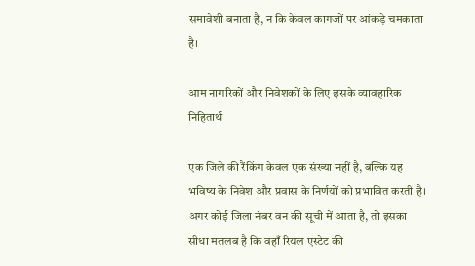समावेशी बनाता है, न कि केवल कागजों पर आंकड़े चमकाता है।

आम नागरिकों और निवेशकों के लिए इसके व्यावहारिक निहितार्थ

एक जिले की रैंकिंग केवल एक संख्या नहीं है, बल्कि यह भविष्य के निवेश और प्रवास के निर्णयों को प्रभावित करती है। अगर कोई जिला नंबर वन की सूची में आता है, तो इसका सीधा मतलब है कि वहाँ रियल एस्टेट की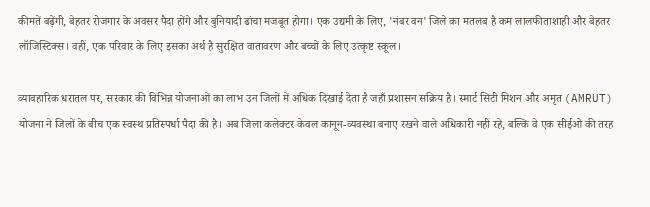कीमतें बढ़ेंगी, बेहतर रोजगार के अवसर पैदा होंगे और बुनियादी ढांचा मजबूत होगा। एक उद्यमी के लिए, 'नंबर वन' जिले का मतलब है कम लालफीताशाही और बेहतर लॉजिस्टिक्स। वहीं, एक परिवार के लिए इसका अर्थ है सुरक्षित वातावरण और बच्चों के लिए उत्कृष्ट स्कूल।

व्यावहारिक धरातल पर, सरकार की विभिन्न योजनाओं का लाभ उन जिलों में अधिक दिखाई देता है जहाँ प्रशासन सक्रिय है। स्मार्ट सिटी मिशन और अमृत (AMRUT) योजना ने जिलों के बीच एक स्वस्थ प्रतिस्पर्धा पैदा की है। अब जिला कलेक्टर केवल कानून-व्यवस्था बनाए रखने वाले अधिकारी नहीं रहे, बल्कि वे एक सीईओ की तरह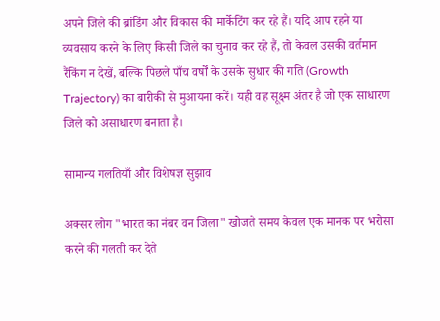अपने जिले की ब्रांडिंग और विकास की मार्केटिंग कर रहे हैं। यदि आप रहने या व्यवसाय करने के लिए किसी जिले का चुनाव कर रहे हैं, तो केवल उसकी वर्तमान रैंकिंग न देखें, बल्कि पिछले पाँच वर्षों के उसके सुधार की गति (Growth Trajectory) का बारीकी से मुआयना करें। यही वह सूक्ष्म अंतर है जो एक साधारण जिले को असाधारण बनाता है।

सामान्य गलतियाँ और विशेषज्ञ सुझाव

अक्सर लोग "भारत का नंबर वन जिला" खोजते समय केवल एक मानक पर भरोसा करने की गलती कर देते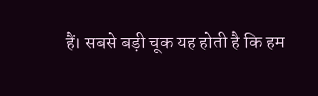हैं। सबसे बड़ी चूक यह होती है कि हम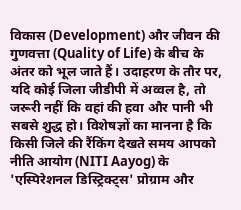विकास (Development) और जीवन की गुणवत्ता (Quality of Life) के बीच के अंतर को भूल जाते हैं। उदाहरण के तौर पर, यदि कोई जिला जीडीपी में अव्वल है, तो जरूरी नहीं कि वहां की हवा और पानी भी सबसे शुद्ध हो। विशेषज्ञों का मानना है कि किसी जिले की रैंकिंग देखते समय आपको नीति आयोग (NITI Aayog) के 'एस्पिरेशनल डिस्ट्रिक्ट्स' प्रोग्राम और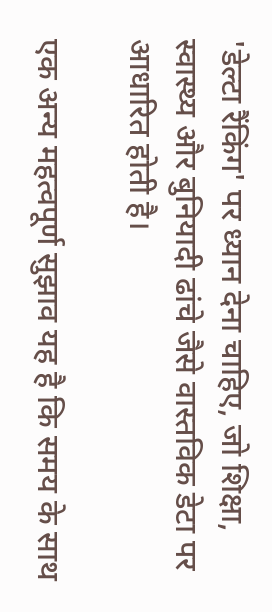'डेल्टा रैंकिंग' पर ध्यान देना चाहिए, जो शिक्षा, स्वास्थ्य और बुनियादी ढांचे जैसे वास्तविक डेटा पर आधारित होती है।

एक अन्य महत्वपूर्ण सुझाव यह है कि समय के साथ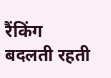रैंकिंग बदलती रहती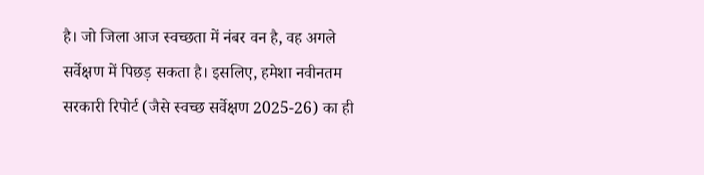है। जो जिला आज स्वच्छता में नंबर वन है, वह अगले सर्वेक्षण में पिछड़ सकता है। इसलिए, हमेशा नवीनतम सरकारी रिपोर्ट (जैसे स्वच्छ सर्वेक्षण 2025-26) का ही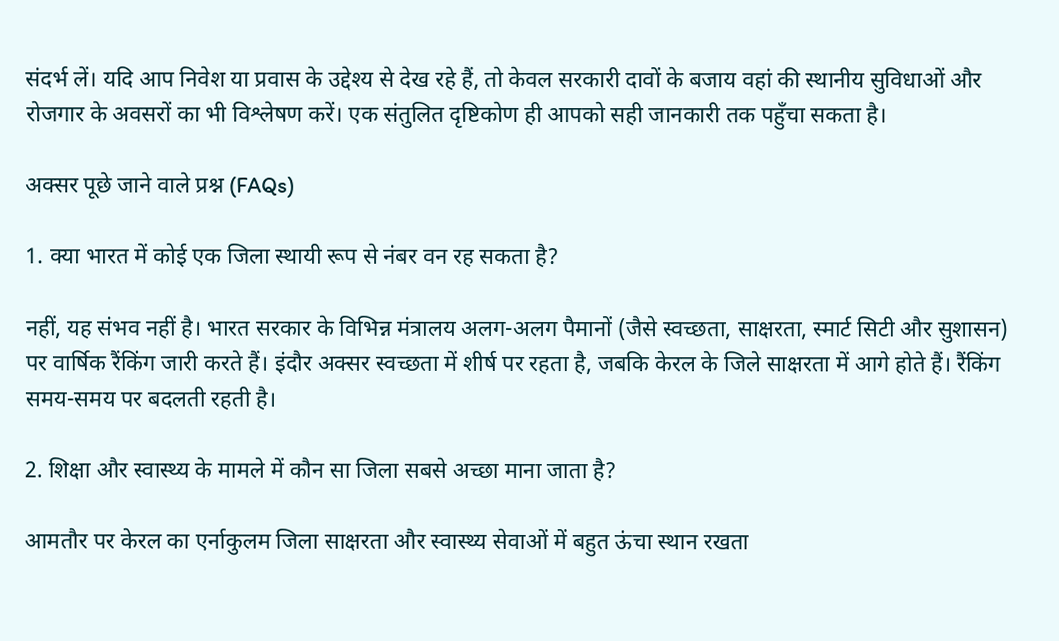संदर्भ लें। यदि आप निवेश या प्रवास के उद्देश्य से देख रहे हैं, तो केवल सरकारी दावों के बजाय वहां की स्थानीय सुविधाओं और रोजगार के अवसरों का भी विश्लेषण करें। एक संतुलित दृष्टिकोण ही आपको सही जानकारी तक पहुँचा सकता है।

अक्सर पूछे जाने वाले प्रश्न (FAQs)

1. क्या भारत में कोई एक जिला स्थायी रूप से नंबर वन रह सकता है?

नहीं, यह संभव नहीं है। भारत सरकार के विभिन्न मंत्रालय अलग-अलग पैमानों (जैसे स्वच्छता, साक्षरता, स्मार्ट सिटी और सुशासन) पर वार्षिक रैंकिंग जारी करते हैं। इंदौर अक्सर स्वच्छता में शीर्ष पर रहता है, जबकि केरल के जिले साक्षरता में आगे होते हैं। रैंकिंग समय-समय पर बदलती रहती है।

2. शिक्षा और स्वास्थ्य के मामले में कौन सा जिला सबसे अच्छा माना जाता है?

आमतौर पर केरल का एर्नाकुलम जिला साक्षरता और स्वास्थ्य सेवाओं में बहुत ऊंचा स्थान रखता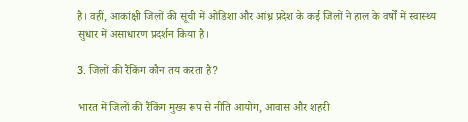है। वहीं, आकांक्षी जिलों की सूची में ओडिशा और आंध्र प्रदेश के कई जिलों ने हाल के वर्षों में स्वास्थ्य सुधार में असाधारण प्रदर्शन किया है।

3. जिलों की रैंकिंग कौन तय करता है?

भारत में जिलों की रैंकिंग मुख्य रूप से नीति आयोग, आवास और शहरी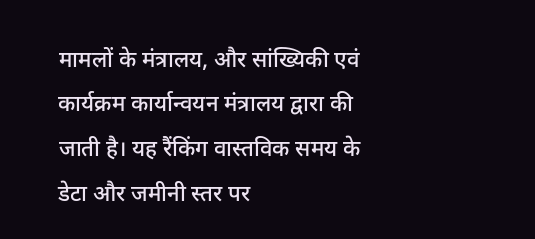मामलों के मंत्रालय, और सांख्यिकी एवं कार्यक्रम कार्यान्वयन मंत्रालय द्वारा की जाती है। यह रैंकिंग वास्तविक समय के डेटा और जमीनी स्तर पर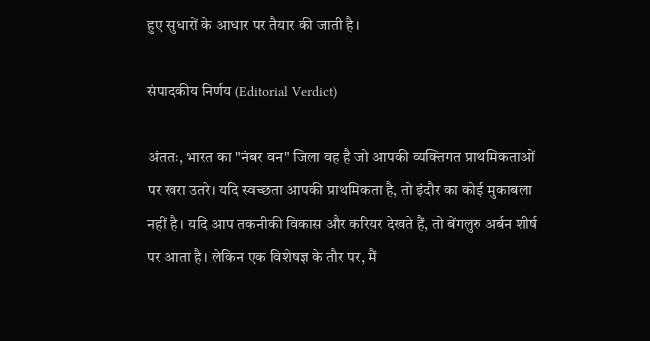हुए सुधारों के आधार पर तैयार की जाती है।

संपादकीय निर्णय (Editorial Verdict)

अंततः, भारत का "नंबर वन" जिला वह है जो आपकी व्यक्तिगत प्राथमिकताओं पर खरा उतरे। यदि स्वच्छता आपकी प्राथमिकता है, तो इंदौर का कोई मुकाबला नहीं है। यदि आप तकनीकी विकास और करियर देखते हैं, तो बेंगलुरु अर्बन शीर्ष पर आता है। लेकिन एक विशेषज्ञ के तौर पर, मैं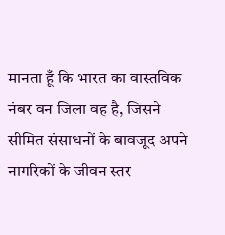मानता हूँ कि भारत का वास्तविक नंबर वन जिला वह है, जिसने सीमित संसाधनों के बावजूद अपने नागरिकों के जीवन स्तर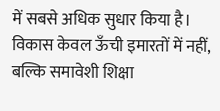में सबसे अधिक सुधार किया है। विकास केवल ऊँची इमारतों में नहीं, बल्कि समावेशी शिक्षा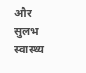और सुलभ स्वास्थ्य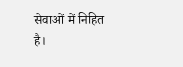सेवाओं में निहित है।